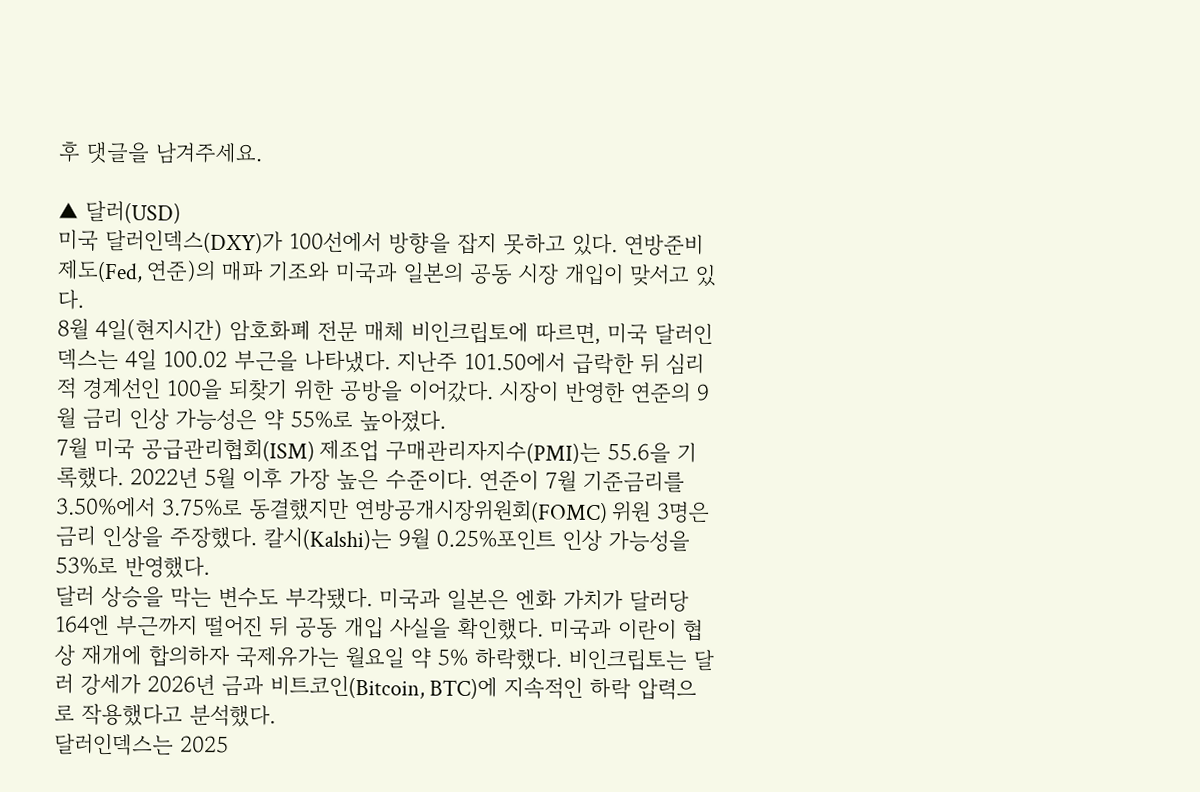후 댓글을 남겨주세요.

▲ 달러(USD)
미국 달러인덱스(DXY)가 100선에서 방향을 잡지 못하고 있다. 연방준비제도(Fed, 연준)의 매파 기조와 미국과 일본의 공동 시장 개입이 맞서고 있다.
8월 4일(현지시간) 암호화폐 전문 매체 비인크립토에 따르면, 미국 달러인덱스는 4일 100.02 부근을 나타냈다. 지난주 101.50에서 급락한 뒤 심리적 경계선인 100을 되찾기 위한 공방을 이어갔다. 시장이 반영한 연준의 9월 금리 인상 가능성은 약 55%로 높아졌다.
7월 미국 공급관리협회(ISM) 제조업 구매관리자지수(PMI)는 55.6을 기록했다. 2022년 5월 이후 가장 높은 수준이다. 연준이 7월 기준금리를 3.50%에서 3.75%로 동결했지만 연방공개시장위원회(FOMC) 위원 3명은 금리 인상을 주장했다. 칼시(Kalshi)는 9월 0.25%포인트 인상 가능성을 53%로 반영했다.
달러 상승을 막는 변수도 부각됐다. 미국과 일본은 엔화 가치가 달러당 164엔 부근까지 떨어진 뒤 공동 개입 사실을 확인했다. 미국과 이란이 협상 재개에 합의하자 국제유가는 월요일 약 5% 하락했다. 비인크립토는 달러 강세가 2026년 금과 비트코인(Bitcoin, BTC)에 지속적인 하락 압력으로 작용했다고 분석했다.
달러인덱스는 2025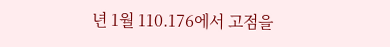년 1월 110.176에서 고점을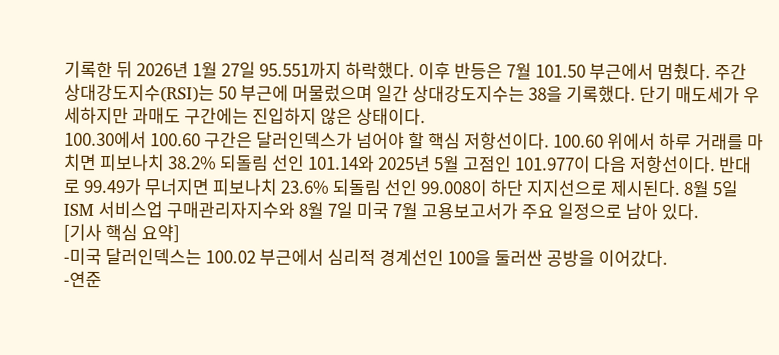기록한 뒤 2026년 1월 27일 95.551까지 하락했다. 이후 반등은 7월 101.50 부근에서 멈췄다. 주간 상대강도지수(RSI)는 50 부근에 머물렀으며 일간 상대강도지수는 38을 기록했다. 단기 매도세가 우세하지만 과매도 구간에는 진입하지 않은 상태이다.
100.30에서 100.60 구간은 달러인덱스가 넘어야 할 핵심 저항선이다. 100.60 위에서 하루 거래를 마치면 피보나치 38.2% 되돌림 선인 101.14와 2025년 5월 고점인 101.977이 다음 저항선이다. 반대로 99.49가 무너지면 피보나치 23.6% 되돌림 선인 99.008이 하단 지지선으로 제시된다. 8월 5일 ISM 서비스업 구매관리자지수와 8월 7일 미국 7월 고용보고서가 주요 일정으로 남아 있다.
[기사 핵심 요약]
-미국 달러인덱스는 100.02 부근에서 심리적 경계선인 100을 둘러싼 공방을 이어갔다.
-연준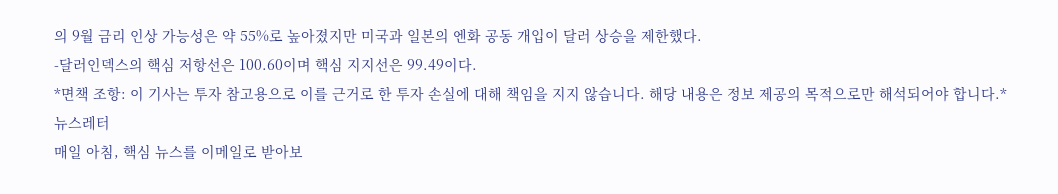의 9월 금리 인상 가능성은 약 55%로 높아졌지만 미국과 일본의 엔화 공동 개입이 달러 상승을 제한했다.
-달러인덱스의 핵심 저항선은 100.60이며 핵심 지지선은 99.49이다.
*면책 조항: 이 기사는 투자 참고용으로 이를 근거로 한 투자 손실에 대해 책임을 지지 않습니다. 해당 내용은 정보 제공의 목적으로만 해석되어야 합니다.*
뉴스레터
매일 아침, 핵심 뉴스를 이메일로 받아보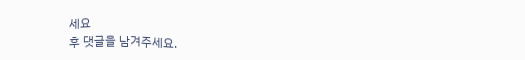세요
후 댓글을 남겨주세요.